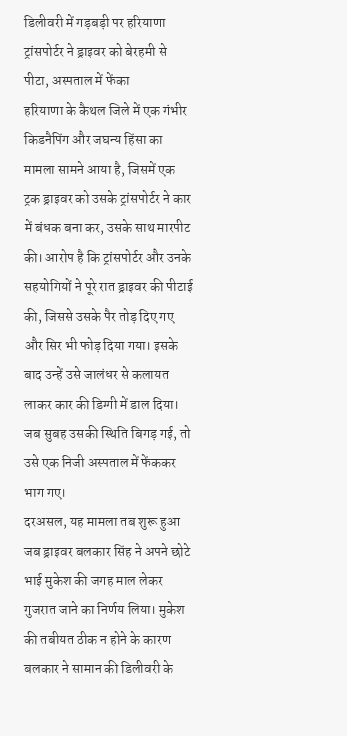डिलीवरी में गड़बड़ी पर हरियाणा ट्रांसपोर्टर ने ड्राइवर को बेरहमी से पीटा, अस्पताल में फेंका
हरियाणा के कैथल जिले में एक गंभीर किडनैपिंग और जघन्य हिंसा का मामला सामने आया है, जिसमें एक ट्रक ड्राइवर को उसके ट्रांसपोर्टर ने कार में बंधक बना कर, उसके साथ मारपीट की। आरोप है कि ट्रांसपोर्टर और उनके सहयोगियों ने पूरे रात ड्राइवर की पीटाई की, जिससे उसके पैर तोड़ दिए गए और सिर भी फोड़ दिया गया। इसके बाद उन्हें उसे जालंधर से कलायत लाकर कार की डिग्गी में डाल दिया। जब सुबह उसकी स्थिति बिगड़ गई, तो उसे एक निजी अस्पताल में फेंककर भाग गए।
दरअसल, यह मामला तब शुरू हुआ जब ड्राइवर बलकार सिंह ने अपने छोटे भाई मुकेश की जगह माल लेकर गुजरात जाने का निर्णय लिया। मुकेश की तबीयत ठीक न होने के कारण बलकार ने सामान की डिलीवरी के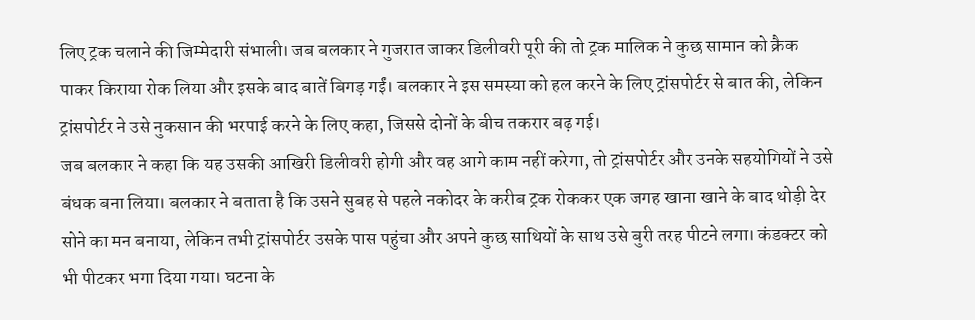लिए ट्रक चलाने की जिम्मेदारी संभाली। जब बलकार ने गुजरात जाकर डिलीवरी पूरी की तो ट्रक मालिक ने कुछ सामान को क्रैक पाकर किराया रोक लिया और इसके बाद बातें बिगड़ गईं। बलकार ने इस समस्या को हल करने के लिए ट्रांसपोर्टर से बात की, लेकिन ट्रांसपोर्टर ने उसे नुकसान की भरपाई करने के लिए कहा, जिससे दोनों के बीच तकरार बढ़ गई।
जब बलकार ने कहा कि यह उसकी आखिरी डिलीवरी होगी और वह आगे काम नहीं करेगा, तो ट्रांसपोर्टर और उनके सहयोगियों ने उसे बंधक बना लिया। बलकार ने बताता है कि उसने सुबह से पहले नकोदर के करीब ट्रक रोककर एक जगह खाना खाने के बाद थोड़ी देर सोने का मन बनाया, लेकिन तभी ट्रांसपोर्टर उसके पास पहुंचा और अपने कुछ साथियों के साथ उसे बुरी तरह पीटने लगा। कंडक्टर को भी पीटकर भगा दिया गया। घटना के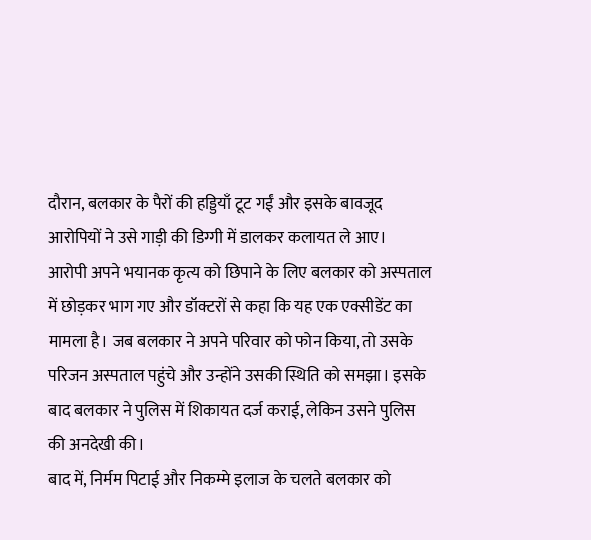दौरान, बलकार के पैरों की हड्डियाँ टूट गईं और इसके बावजूद आरोपियों ने उसे गाड़ी की डिग्गी में डालकर कलायत ले आए।
आरोपी अपने भयानक कृत्य को छिपाने के लिए बलकार को अस्पताल में छोड़कर भाग गए और डॉक्टरों से कहा कि यह एक एक्सीडेंट का मामला है। जब बलकार ने अपने परिवार को फोन किया, तो उसके परिजन अस्पताल पहुंचे और उन्होंने उसकी स्थिति को समझा। इसके बाद बलकार ने पुलिस में शिकायत दर्ज कराई, लेकिन उसने पुलिस की अनदेखी की।
बाद में, निर्मम पिटाई और निकम्मे इलाज के चलते बलकार को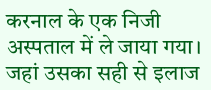करनाल के एक निजी अस्पताल में ले जाया गया। जहां उसका सही से इलाज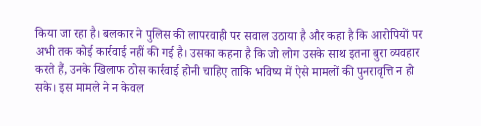किया जा रहा है। बलकार ने पुलिस की लापरवाही पर सवाल उठाया है और कहा है कि आरोपियों पर अभी तक कोई कार्रवाई नहीं की गई है। उसका कहना है कि जो लोग उसके साथ इतना बुरा व्यवहार करते हैं, उनके खिलाफ ठोस कार्रवाई होनी चाहिए ताकि भविष्य में ऐसे मामलों की पुनरावृत्ति न हो सके। इस मामले ने न केवल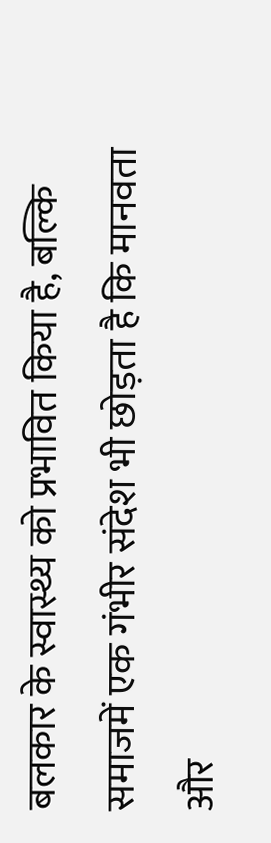बलकार के स्वास्थ्य को प्रभावित किया है, बल्कि समाजमें एक गंभीर संदेश भी छोड़ता है कि मानवता और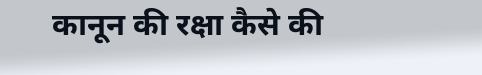कानून की रक्षा कैसे की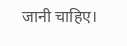जानी चाहिए।